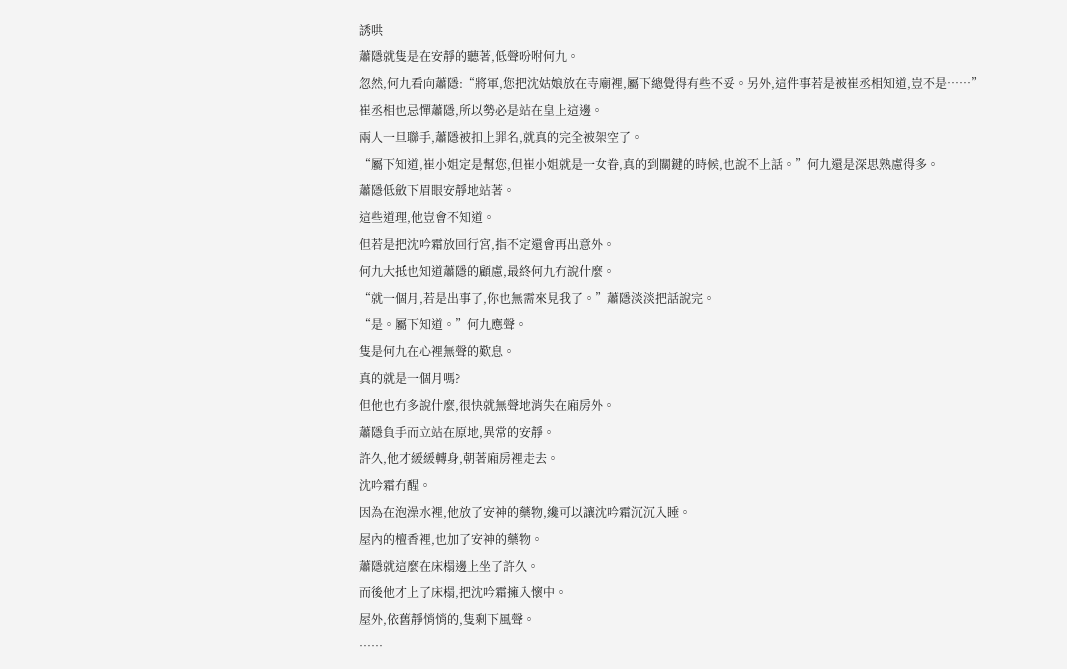誘哄
蕭隱就隻是在安靜的聽著,低聲吩咐何九。
忽然,何九看向蕭隱:“將軍,您把沈姑娘放在寺廟裡,屬下總覺得有些不妥。另外,這件事若是被崔丞相知道,豈不是……”
崔丞相也忌憚蕭隱,所以勢必是站在皇上這邊。
兩人一旦聯手,蕭隱被扣上罪名,就真的完全被架空了。
“屬下知道,崔小姐定是幫您,但崔小姐就是一女眷,真的到關鍵的時候,也說不上話。”何九還是深思熟慮得多。
蕭隱低斂下眉眼安靜地站著。
這些道理,他豈會不知道。
但若是把沈吟霜放回行宮,指不定還會再出意外。
何九大抵也知道蕭隱的顧慮,最終何九冇說什麼。
“就一個月,若是出事了,你也無需來見我了。”蕭隱淡淡把話說完。
“是。屬下知道。”何九應聲。
隻是何九在心裡無聲的歎息。
真的就是一個月嗎?
但他也冇多說什麼,很快就無聲地消失在廂房外。
蕭隱負手而立站在原地,異常的安靜。
許久,他才緩緩轉身,朝著廂房裡走去。
沈吟霜冇醒。
因為在泡澡水裡,他放了安神的藥物,纔可以讓沈吟霜沉沉入睡。
屋內的檀香裡,也加了安神的藥物。
蕭隱就這麼在床榻邊上坐了許久。
而後他才上了床榻,把沈吟霜擁入懷中。
屋外,依舊靜悄悄的,隻剩下風聲。
……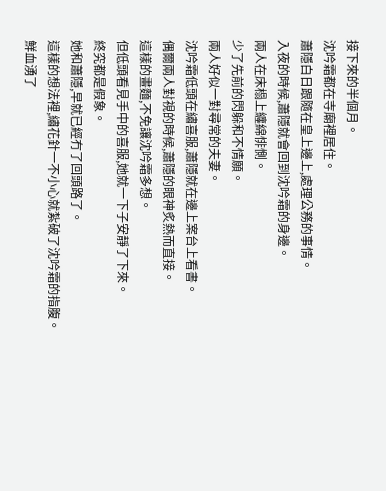接下來的半個月。
沈吟霜都在寺廟裡居住。
蕭隱白日跟隨在皇上邊上,處理公務的事情。
入夜的時候,蕭隱就會回到沈吟霜的身邊。
兩人在床榻上纏綿悱惻。
少了先前的閃躲和不情願。
兩人好似一對尋常的夫妻。
沈吟霜低頭在繡喜服,蕭隱就在邊上案台上看書。
偶爾兩人對視的時候,蕭隱的眼神炙熱而直接。
這樣的畫麵,不免讓沈吟霜多想。
但低頭看見手中的喜服,她就一下子安靜了下來。
終究都是假象。
她和蕭隱,早就已經冇了回頭路了。
這樣的想法裡,繡花針一不小心就紮破了沈吟霜的指腹。
鮮血湧了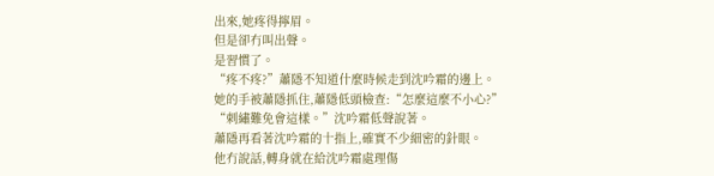出來,她疼得擰眉。
但是卻冇叫出聲。
是習慣了。
“疼不疼?”蕭隱不知道什麼時候走到沈吟霜的邊上。
她的手被蕭隱抓住,蕭隱低頭檢查:“怎麼這麼不小心?”
“刺繡難免會這樣。”沈吟霜低聲說著。
蕭隱再看著沈吟霜的十指上,確實不少細密的針眼。
他冇說話,轉身就在給沈吟霜處理傷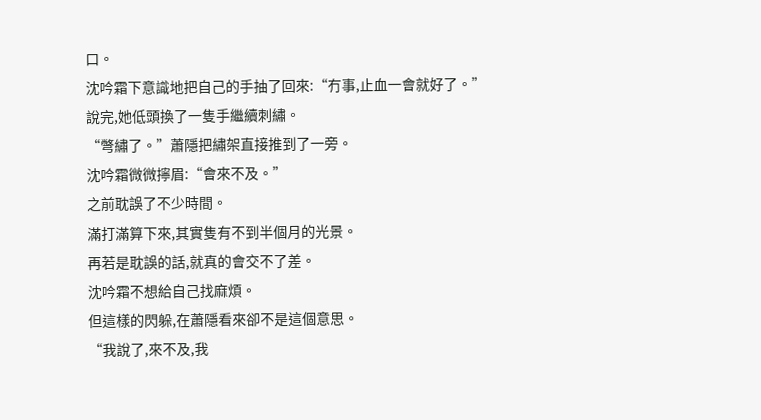口。
沈吟霜下意識地把自己的手抽了回來:“冇事,止血一會就好了。”
說完,她低頭換了一隻手繼續刺繡。
“彆繡了。”蕭隱把繡架直接推到了一旁。
沈吟霜微微擰眉:“會來不及。”
之前耽誤了不少時間。
滿打滿算下來,其實隻有不到半個月的光景。
再若是耽誤的話,就真的會交不了差。
沈吟霜不想給自己找麻煩。
但這樣的閃躲,在蕭隱看來卻不是這個意思。
“我說了,來不及,我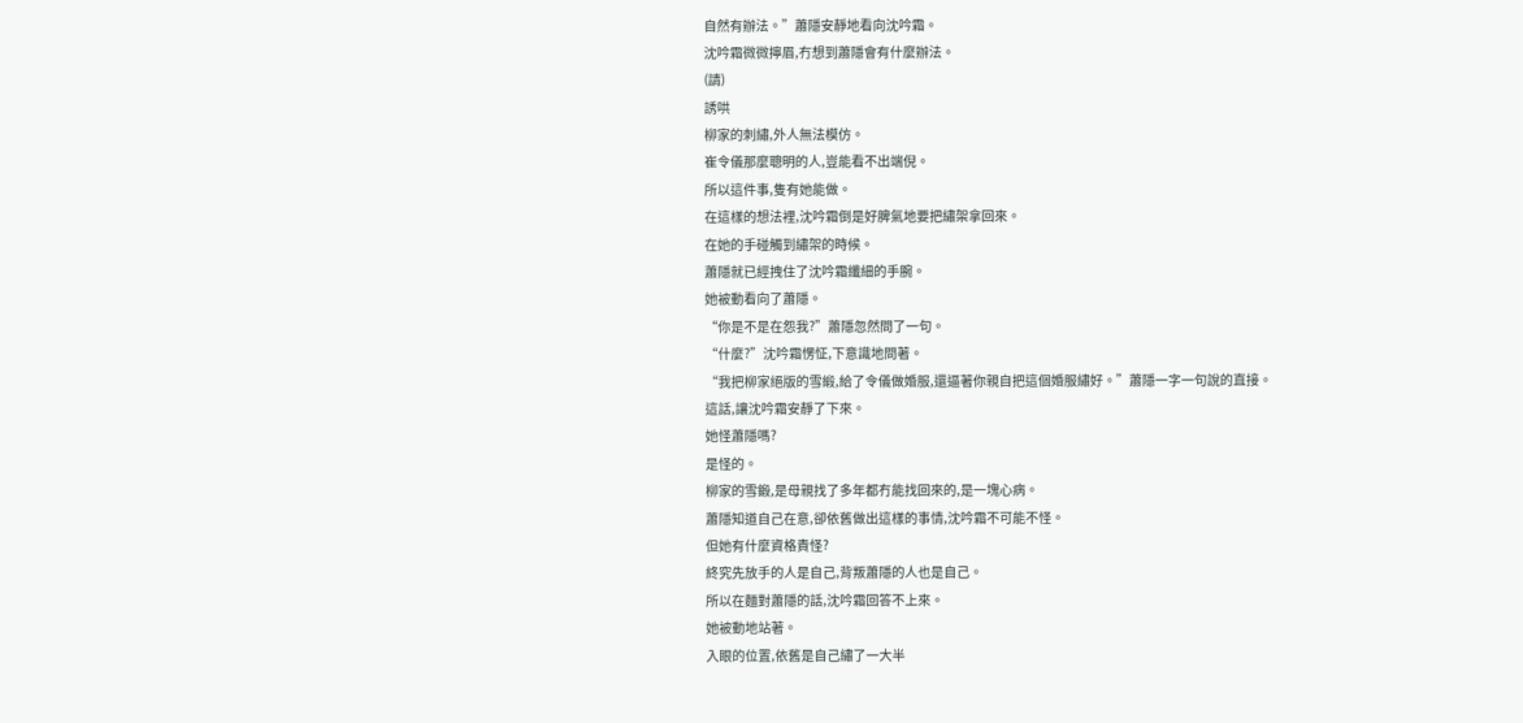自然有辦法。”蕭隱安靜地看向沈吟霜。
沈吟霜微微擰眉,冇想到蕭隱會有什麼辦法。
(請)
誘哄
柳家的刺繡,外人無法模仿。
崔令儀那麼聰明的人,豈能看不出端倪。
所以這件事,隻有她能做。
在這樣的想法裡,沈吟霜倒是好脾氣地要把繡架拿回來。
在她的手碰觸到繡架的時候。
蕭隱就已經拽住了沈吟霜纖細的手腕。
她被動看向了蕭隱。
“你是不是在怨我?”蕭隱忽然問了一句。
“什麼?”沈吟霜愣怔,下意識地問著。
“我把柳家絕版的雪緞,給了令儀做婚服,還逼著你親自把這個婚服繡好。”蕭隱一字一句說的直接。
這話,讓沈吟霜安靜了下來。
她怪蕭隱嗎?
是怪的。
柳家的雪鍛,是母親找了多年都冇能找回來的,是一塊心病。
蕭隱知道自己在意,卻依舊做出這樣的事情,沈吟霜不可能不怪。
但她有什麼資格責怪?
終究先放手的人是自己,背叛蕭隱的人也是自己。
所以在麵對蕭隱的話,沈吟霜回答不上來。
她被動地站著。
入眼的位置,依舊是自己繡了一大半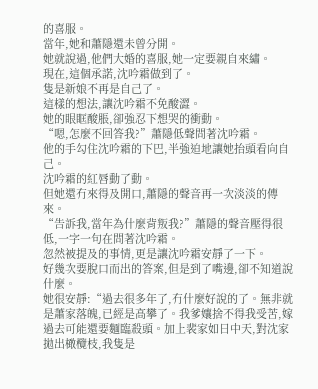的喜服。
當年,她和蕭隱還未曾分開。
她就說過,他們大婚的喜服,她一定要親自來繡。
現在,這個承諾,沈吟霜做到了。
隻是新娘不再是自己了。
這樣的想法,讓沈吟霜不免酸澀。
她的眼眶酸脹,卻強忍下想哭的衝動。
“嗯,怎麼不回答我?”蕭隱低聲問著沈吟霜。
他的手勾住沈吟霜的下巴,半強迫地讓她抬頭看向自己。
沈吟霜的紅唇動了動。
但她還冇來得及開口,蕭隱的聲音再一次淡淡的傳來。
“告訴我,當年為什麼背叛我?”蕭隱的聲音壓得很低,一字一句在問著沈吟霜。
忽然被提及的事情,更是讓沈吟霜安靜了一下。
好幾次要脫口而出的答案,但是到了嘴邊,卻不知道說什麼。
她很安靜:“過去很多年了,冇什麼好說的了。無非就是蕭家落魄,已經是高攀了。我爹孃捨不得我受苦,嫁過去可能還要麵臨殺頭。加上裴家如日中天,對沈家拋出橄欖枝,我隻是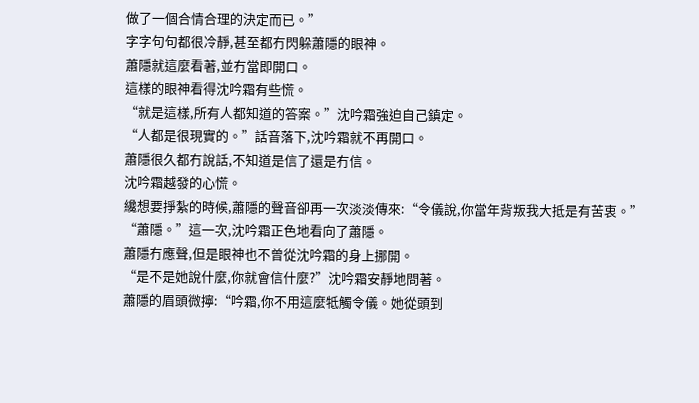做了一個合情合理的決定而已。”
字字句句都很冷靜,甚至都冇閃躲蕭隱的眼神。
蕭隱就這麼看著,並冇當即開口。
這樣的眼神看得沈吟霜有些慌。
“就是這樣,所有人都知道的答案。”沈吟霜強迫自己鎮定。
“人都是很現實的。”話音落下,沈吟霜就不再開口。
蕭隱很久都冇說話,不知道是信了還是冇信。
沈吟霜越發的心慌。
纔想要掙紮的時候,蕭隱的聲音卻再一次淡淡傳來:“令儀說,你當年背叛我大抵是有苦衷。”
“蕭隱。”這一次,沈吟霜正色地看向了蕭隱。
蕭隱冇應聲,但是眼神也不曾從沈吟霜的身上挪開。
“是不是她說什麼,你就會信什麼?”沈吟霜安靜地問著。
蕭隱的眉頭微擰:“吟霜,你不用這麼牴觸令儀。她從頭到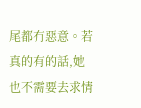尾都冇惡意。若真的有的話,她也不需要去求情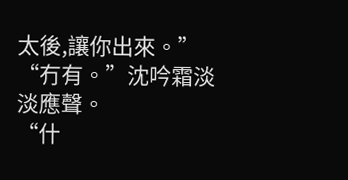太後,讓你出來。”
“冇有。”沈吟霜淡淡應聲。
“什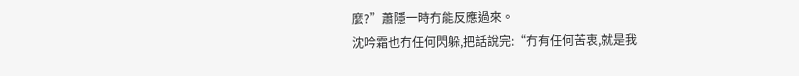麼?”蕭隱一時冇能反應過來。
沈吟霜也冇任何閃躲,把話說完:“冇有任何苦衷,就是我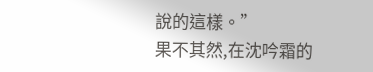說的這樣。”
果不其然,在沈吟霜的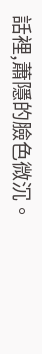話裡,蕭隱的臉色微沉。